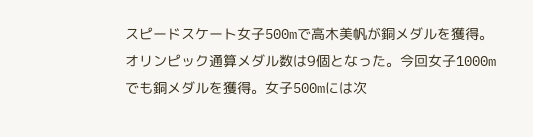スピードスケート女子500mで高木美帆が銅メダルを獲得。オリンピック通算メダル数は9個となった。今回女子1000mでも銅メダルを獲得。女子500mには次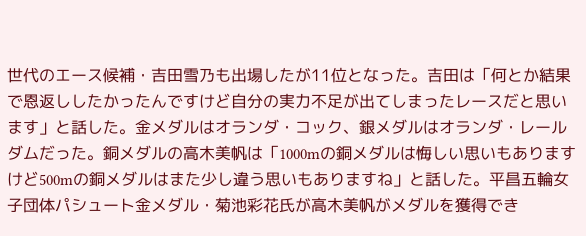世代のエース候補・吉田雪乃も出場したが11位となった。吉田は「何とか結果で恩返ししたかったんですけど自分の実力不足が出てしまったレースだと思います」と話した。金メダルはオランダ・コック、銀メダルはオランダ・レールダムだった。銅メダルの高木美帆は「1000mの銅メダルは悔しい思いもありますけど500mの銅メダルはまた少し違う思いもありますね」と話した。平昌五輪女子団体パシュート金メダル・菊池彩花氏が高木美帆がメダルを獲得でき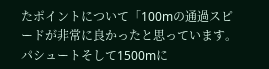たポイントについて「100mの通過スピードが非常に良かったと思っています。パシュートそして1500mに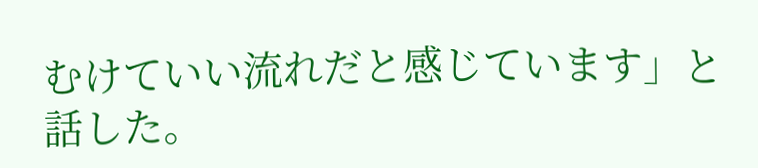むけていい流れだと感じています」と話した。